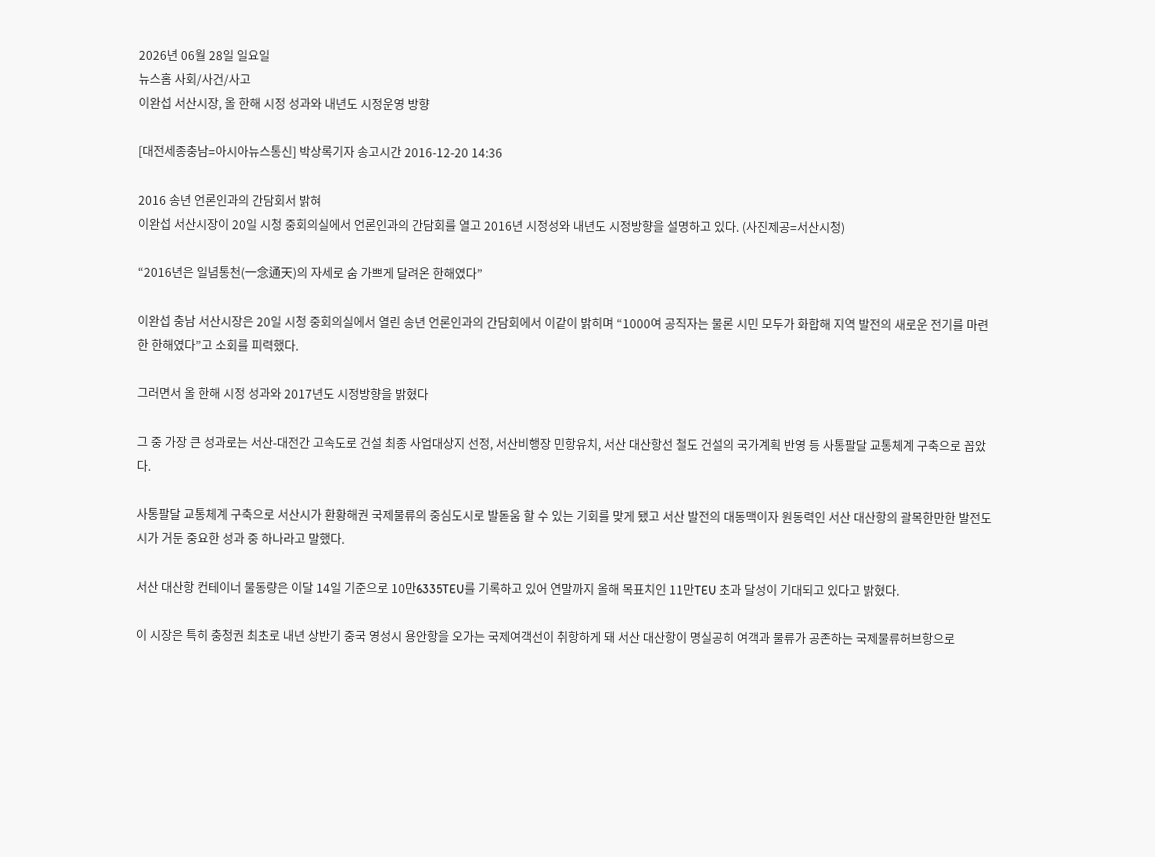2026년 06월 28일 일요일
뉴스홈 사회/사건/사고
이완섭 서산시장, 올 한해 시정 성과와 내년도 시정운영 방향

[대전세종충남=아시아뉴스통신] 박상록기자 송고시간 2016-12-20 14:36

2016 송년 언론인과의 간담회서 밝혀
이완섭 서산시장이 20일 시청 중회의실에서 언론인과의 간담회를 열고 2016년 시정성와 내년도 시정방향을 설명하고 있다. (사진제공=서산시청)

“2016년은 일념통천(一念通天)의 자세로 숨 가쁘게 달려온 한해였다”

이완섭 충남 서산시장은 20일 시청 중회의실에서 열린 송년 언론인과의 간담회에서 이같이 밝히며 “1000여 공직자는 물론 시민 모두가 화합해 지역 발전의 새로운 전기를 마련한 한해였다”고 소회를 피력했다.

그러면서 올 한해 시정 성과와 2017년도 시정방향을 밝혔다

그 중 가장 큰 성과로는 서산-대전간 고속도로 건설 최종 사업대상지 선정, 서산비행장 민항유치, 서산 대산항선 철도 건설의 국가계획 반영 등 사통팔달 교통체계 구축으로 꼽았다.

사통팔달 교통체계 구축으로 서산시가 환황해권 국제물류의 중심도시로 발돋움 할 수 있는 기회를 맞게 됐고 서산 발전의 대동맥이자 원동력인 서산 대산항의 괄목한만한 발전도 시가 거둔 중요한 성과 중 하나라고 말했다.

서산 대산항 컨테이너 물동량은 이달 14일 기준으로 10만6335TEU를 기록하고 있어 연말까지 올해 목표치인 11만TEU 초과 달성이 기대되고 있다고 밝혔다.

이 시장은 특히 충청권 최초로 내년 상반기 중국 영성시 용안항을 오가는 국제여객선이 취항하게 돼 서산 대산항이 명실공히 여객과 물류가 공존하는 국제물류허브항으로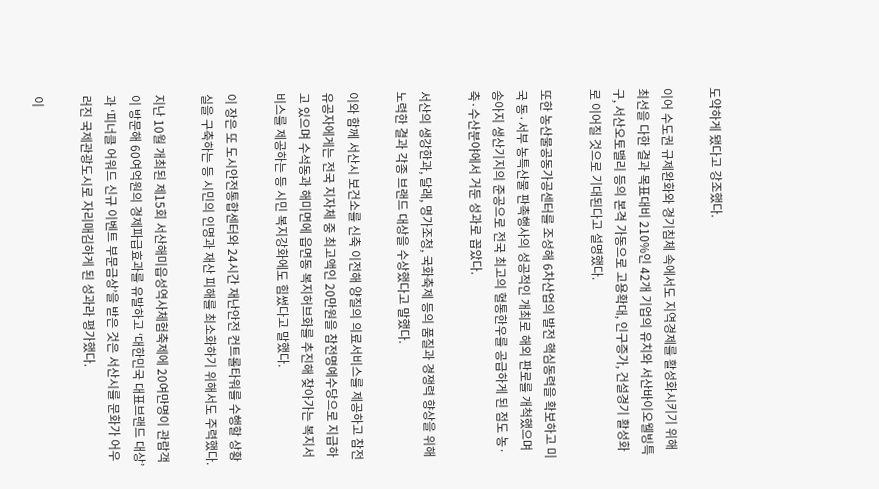도약하게 됐다고 강조했다.

이어 수도권 규제완화와 경기침체 속에서도 지역경제를 활성화시키기 위해 최선을 다한 결과 목표대비 210%인 42개 기업의 유치와 서산바이오웰빙특구, 서산오토밸리 등의 본격 가동으로 고용확대, 인구증가, 건설경기 활성화로 이어질 것으로 기대된다고 설명했다.

또한 농산물공동가공센터를 조성해 6차산업의 발전 핵심동력을 확보하고 미국 동·서부 농특산물 판촉행사의 성공적인 개최로 해외 판로를 개척했으며 송아지 생산기지의 준공으로 전국 최고의 혈통한우를 공급하게 된 점도 농·축·수산분야에서 거둔 성과로 꼽았다.

서산의 생강한과, 달래, 명가조청, 국화축제 등의 품질과 경쟁력 향상을 위해 노력한 결과 각종 브랜드 대상을 수상했다고 말했다.

이와 함께 서산시 보건소를 신축 이전해 양질의 의료서비스를 제공하고 참전유공자에게는 전국 지자체 중 최고액인 20만원을 참전명예수당으로 지급하고 있으며 수석동과 해미면에 읍면동 복지허브화를 추진해 찾아가는 복지서비스를 제공하는 등 시민 복지강화에도 힘썼다고 말했다.

이 장은 또 도시안전통합센터와 24시간 재난안전 컨트롤타워를 수행할 상황실을 구축하는 등 시민의 인명과 재산 피해를 최소화하기 위해서도 주력했다.

지난 10월 개최된 제15회 서산해미읍성역사체험축제에 20여만명이 관람객이 방문해 60여억원의 경제파급효과를 유발하고 ‘대한민국 대표브랜드 대상’과 ‘피너클 어워드 신규 이벤트 부문금상’을 받은 것은 서산시를 문화가 어우러진 국제관광도시로 자리매김하게 된 성과라 평가했다.

이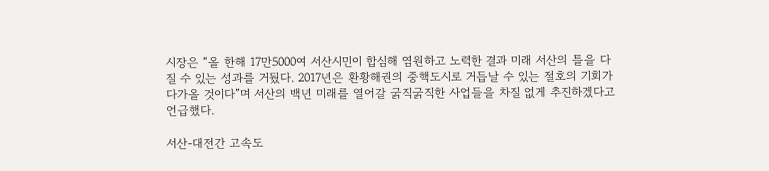시장은 “올 한해 17만5000여 서산시민이 합심해 염원하고 노력한 결과 미래 서산의 틀을 다질 수 있는 성과를 거뒀다. 2017년은 환황해권의 중핵도시로 거듭날 수 있는 절호의 기회가 다가올 것이다”며 서산의 백년 미래를 열어갈 굵직굵직한 사업들을 차질 없게 추진하겠다고 언급했다.

서산-대전간 고속도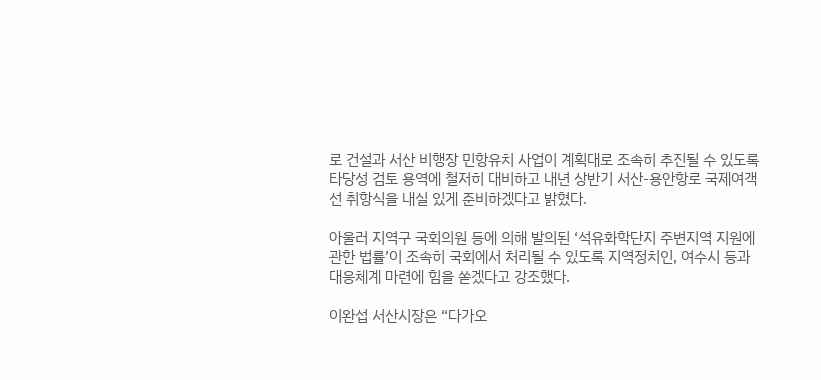로 건설과 서산 비행장 민항유치 사업이 계획대로 조속히 추진될 수 있도록 타당성 검토 용역에 철저히 대비하고 내년 상반기 서산-용안항로 국제여객선 취항식을 내실 있게 준비하겠다고 밝혔다.

아울러 지역구 국회의원 등에 의해 발의된 ‘석유화학단지 주변지역 지원에 관한 법률’이 조속히 국회에서 처리될 수 있도록 지역정치인, 여수시 등과 대응체계 마련에 힘을 쏟겠다고 강조했다.

이완섭 서산시장은 “다가오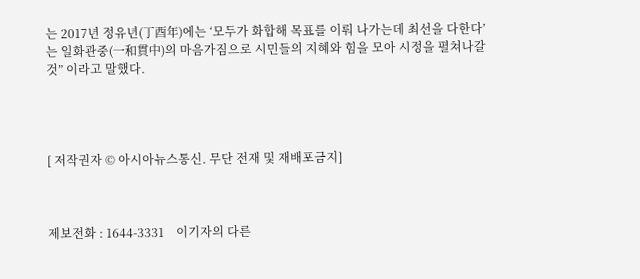는 2017년 정유년(丁酉年)에는 ‘모두가 화합해 목표를 이뤄 나가는데 최선을 다한다’는 일화관중(一和貫中)의 마음가짐으로 시민들의 지혜와 힘을 모아 시정을 펼쳐나갈 것” 이라고 말했다.




[ 저작권자 © 아시아뉴스통신. 무단 전재 및 재배포금지]



제보전화 : 1644-3331    이기자의 다른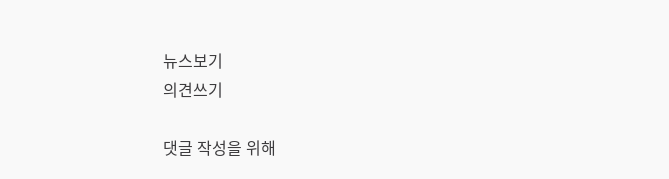뉴스보기
의견쓰기

댓글 작성을 위해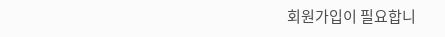회원가입이 필요합니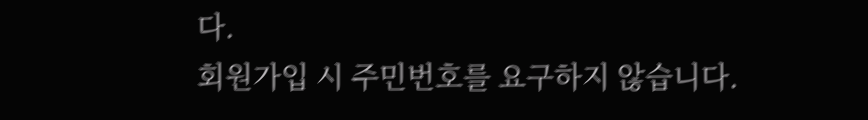다.
회원가입 시 주민번호를 요구하지 않습니다.